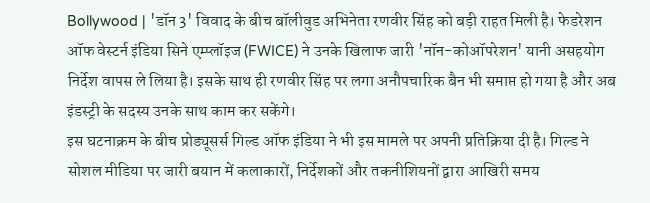Bollywood | 'डॉन 3' विवाद के बीच बॉलीवुड अभिनेता रणवीर सिंह को बड़ी राहत मिली है। फेडरेशन ऑफ वेस्टर्न इंडिया सिने एम्प्लॉइज (FWICE) ने उनके खिलाफ जारी 'नॉन-कोऑपरेशन' यानी असहयोग निर्देश वापस ले लिया है। इसके साथ ही रणवीर सिंह पर लगा अनौपचारिक बैन भी समाप्त हो गया है और अब इंडस्ट्री के सदस्य उनके साथ काम कर सकेंगे।
इस घटनाक्रम के बीच प्रोड्यूसर्स गिल्ड ऑफ इंडिया ने भी इस मामले पर अपनी प्रतिक्रिया दी है। गिल्ड ने सोशल मीडिया पर जारी बयान में कलाकारों, निर्देशकों और तकनीशियनों द्वारा आखिरी समय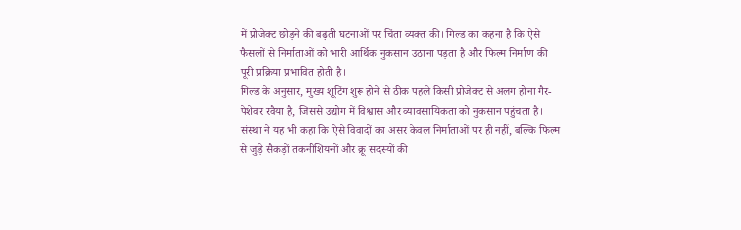में प्रोजेक्ट छोड़ने की बढ़ती घटनाओं पर चिंता व्यक्त की। गिल्ड का कहना है कि ऐसे फैसलों से निर्माताओं को भारी आर्थिक नुकसान उठाना पड़ता है और फिल्म निर्माण की पूरी प्रक्रिया प्रभावित होती है।
गिल्ड के अनुसार, मुख्य शूटिंग शुरू होने से ठीक पहले किसी प्रोजेक्ट से अलग होना गैर-पेशेवर रवैया है, जिससे उद्योग में विश्वास और व्यावसायिकता को नुकसान पहुंचता है। संस्था ने यह भी कहा कि ऐसे विवादों का असर केवल निर्माताओं पर ही नहीं, बल्कि फिल्म से जुड़े सैकड़ों तकनीशियनों और क्रू सदस्यों की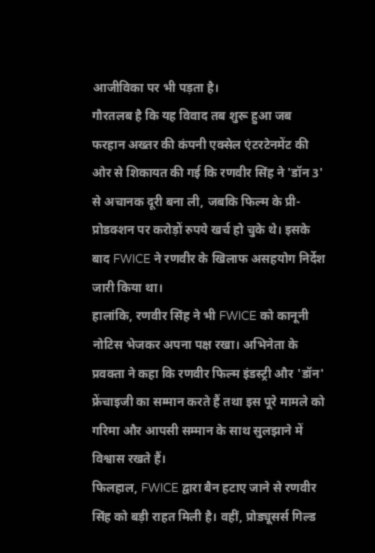आजीविका पर भी पड़ता है।
गौरतलब है कि यह विवाद तब शुरू हुआ जब फरहान अख्तर की कंपनी एक्सेल एंटरटेनमेंट की ओर से शिकायत की गई कि रणवीर सिंह ने 'डॉन 3' से अचानक दूरी बना ली, जबकि फिल्म के प्री-प्रोडक्शन पर करोड़ों रुपये खर्च हो चुके थे। इसके बाद FWICE ने रणवीर के खिलाफ असहयोग निर्देश जारी किया था।
हालांकि, रणवीर सिंह ने भी FWICE को कानूनी नोटिस भेजकर अपना पक्ष रखा। अभिनेता के प्रवक्ता ने कहा कि रणवीर फिल्म इंडस्ट्री और 'डॉन' फ्रेंचाइजी का सम्मान करते हैं तथा इस पूरे मामले को गरिमा और आपसी सम्मान के साथ सुलझाने में विश्वास रखते हैं।
फिलहाल, FWICE द्वारा बैन हटाए जाने से रणवीर सिंह को बड़ी राहत मिली है। वहीं, प्रोड्यूसर्स गिल्ड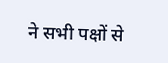ने सभी पक्षों से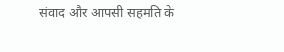संवाद और आपसी सहमति के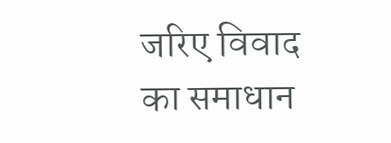जरिए विवाद का समाधान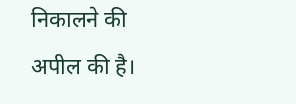निकालने की अपील की है।